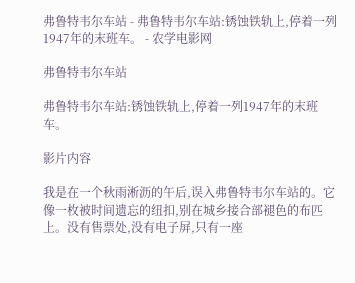弗鲁特韦尔车站 - 弗鲁特韦尔车站:锈蚀铁轨上,停着一列1947年的末班车。 - 农学电影网

弗鲁特韦尔车站

弗鲁特韦尔车站:锈蚀铁轨上,停着一列1947年的末班车。

影片内容

我是在一个秋雨淅沥的午后,误入弗鲁特韦尔车站的。它像一枚被时间遗忘的纽扣,别在城乡接合部褪色的布匹上。没有售票处,没有电子屏,只有一座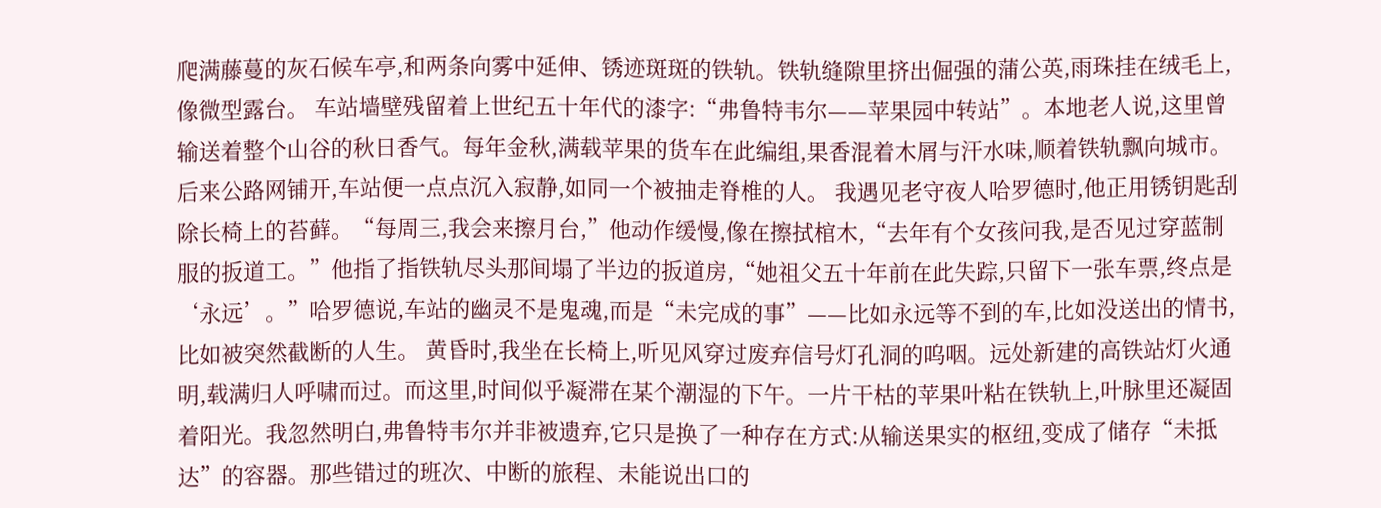爬满藤蔓的灰石候车亭,和两条向雾中延伸、锈迹斑斑的铁轨。铁轨缝隙里挤出倔强的蒲公英,雨珠挂在绒毛上,像微型露台。 车站墙壁残留着上世纪五十年代的漆字:“弗鲁特韦尔——苹果园中转站”。本地老人说,这里曾输送着整个山谷的秋日香气。每年金秋,满载苹果的货车在此编组,果香混着木屑与汗水味,顺着铁轨飘向城市。后来公路网铺开,车站便一点点沉入寂静,如同一个被抽走脊椎的人。 我遇见老守夜人哈罗德时,他正用锈钥匙刮除长椅上的苔藓。“每周三,我会来擦月台,”他动作缓慢,像在擦拭棺木,“去年有个女孩问我,是否见过穿蓝制服的扳道工。”他指了指铁轨尽头那间塌了半边的扳道房,“她祖父五十年前在此失踪,只留下一张车票,终点是‘永远’。”哈罗德说,车站的幽灵不是鬼魂,而是“未完成的事”——比如永远等不到的车,比如没送出的情书,比如被突然截断的人生。 黄昏时,我坐在长椅上,听见风穿过废弃信号灯孔洞的呜咽。远处新建的高铁站灯火通明,载满归人呼啸而过。而这里,时间似乎凝滞在某个潮湿的下午。一片干枯的苹果叶粘在铁轨上,叶脉里还凝固着阳光。我忽然明白,弗鲁特韦尔并非被遗弃,它只是换了一种存在方式:从输送果实的枢纽,变成了储存“未抵达”的容器。那些错过的班次、中断的旅程、未能说出口的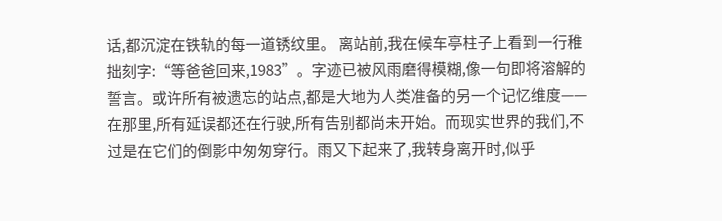话,都沉淀在铁轨的每一道锈纹里。 离站前,我在候车亭柱子上看到一行稚拙刻字:“等爸爸回来,1983”。字迹已被风雨磨得模糊,像一句即将溶解的誓言。或许所有被遗忘的站点,都是大地为人类准备的另一个记忆维度——在那里,所有延误都还在行驶,所有告别都尚未开始。而现实世界的我们,不过是在它们的倒影中匆匆穿行。雨又下起来了,我转身离开时,似乎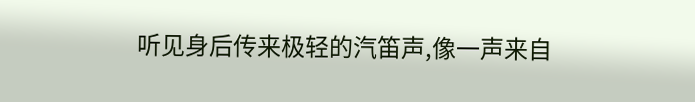听见身后传来极轻的汽笛声,像一声来自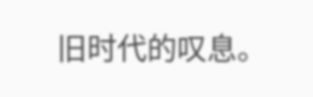旧时代的叹息。